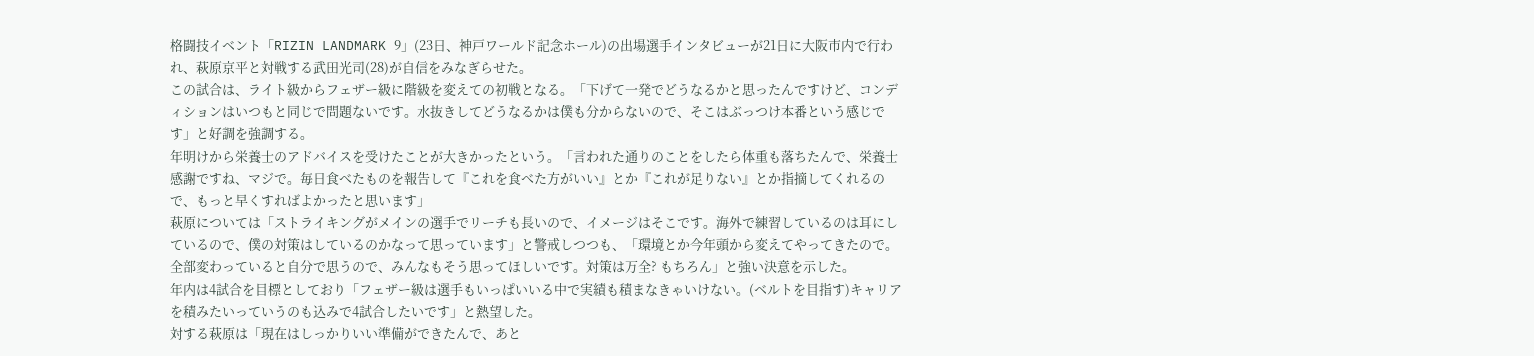格闘技イベント「RIZIN LANDMARK 9」(23日、神戸ワールド記念ホール)の出場選手インタビューが21日に大阪市内で行われ、萩原京平と対戦する武田光司(28)が自信をみなぎらせた。
この試合は、ライト級からフェザー級に階級を変えての初戦となる。「下げて一発でどうなるかと思ったんですけど、コンディションはいつもと同じで問題ないです。水抜きしてどうなるかは僕も分からないので、そこはぶっつけ本番という感じです」と好調を強調する。
年明けから栄養士のアドバイスを受けたことが大きかったという。「言われた通りのことをしたら体重も落ちたんで、栄養士感謝ですね、マジで。毎日食べたものを報告して『これを食べた方がいい』とか『これが足りない』とか指摘してくれるので、もっと早くすればよかったと思います」
萩原については「ストライキングがメインの選手でリーチも長いので、イメージはそこです。海外で練習しているのは耳にしているので、僕の対策はしているのかなって思っています」と警戒しつつも、「環境とか今年頭から変えてやってきたので。全部変わっていると自分で思うので、みんなもそう思ってほしいです。対策は万全? もちろん」と強い決意を示した。
年内は4試合を目標としており「フェザー級は選手もいっぱいいる中で実績も積まなきゃいけない。(ベルトを目指す)キャリアを積みたいっていうのも込みで4試合したいです」と熱望した。
対する萩原は「現在はしっかりいい準備ができたんで、あと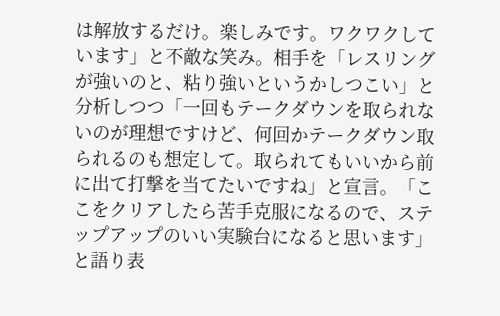は解放するだけ。楽しみです。ワクワクしています」と不敵な笑み。相手を「レスリングが強いのと、粘り強いというかしつこい」と分析しつつ「一回もテークダウンを取られないのが理想ですけど、何回かテークダウン取られるのも想定して。取られてもいいから前に出て打撃を当てたいですね」と宣言。「ここをクリアしたら苦手克服になるので、ステップアップのいい実験台になると思います」と語り表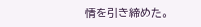情を引き締めた。